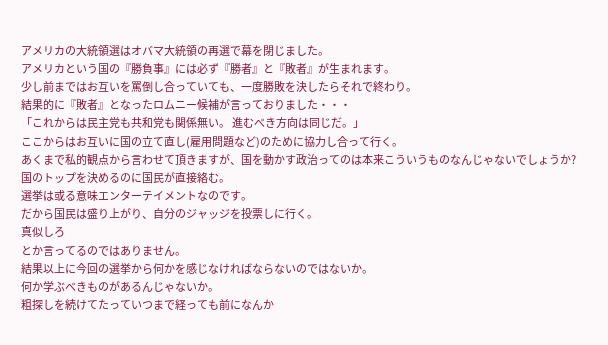アメリカの大統領選はオバマ大統領の再選で幕を閉じました。
アメリカという国の『勝負事』には必ず『勝者』と『敗者』が生まれます。
少し前まではお互いを罵倒し合っていても、一度勝敗を決したらそれで終わり。
結果的に『敗者』となったロムニー候補が言っておりました・・・
「これからは民主党も共和党も関係無い。 進むべき方向は同じだ。」
ここからはお互いに国の立て直し(雇用問題など)のために協力し合って行く。
あくまで私的観点から言わせて頂きますが、国を動かす政治ってのは本来こういうものなんじゃないでしょうか?
国のトップを決めるのに国民が直接絡む。
選挙は或る意味エンターテイメントなのです。
だから国民は盛り上がり、自分のジャッジを投票しに行く。
真似しろ
とか言ってるのではありません。
結果以上に今回の選挙から何かを感じなければならないのではないか。
何か学ぶべきものがあるんじゃないか。
粗探しを続けてたっていつまで経っても前になんか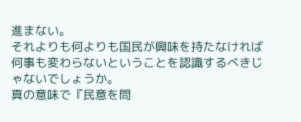進まない。
それよりも何よりも国民が興味を持たなければ何事も変わらないということを認識するべきじゃないでしょうか。
真の意味で『民意を問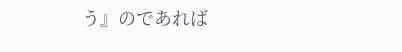う』のであれば